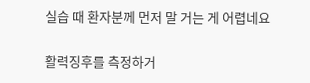실습 때 환자분께 먼저 말 거는 게 어렵네요

활력징후를 측정하거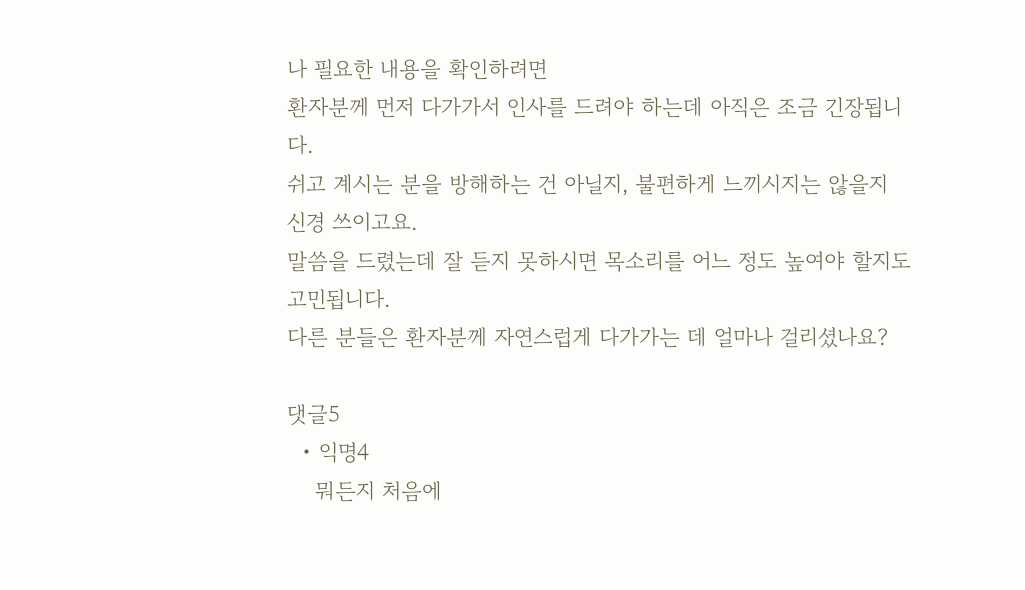나 필요한 내용을 확인하려면
환자분께 먼저 다가가서 인사를 드려야 하는데 아직은 조금 긴장됩니다.
쉬고 계시는 분을 방해하는 건 아닐지, 불편하게 느끼시지는 않을지 신경 쓰이고요.
말씀을 드렸는데 잘 듣지 못하시면 목소리를 어느 정도 높여야 할지도 고민됩니다.
다른 분들은 환자분께 자연스럽게 다가가는 데 얼마나 걸리셨나요?

댓글5
  • 익명4
    뭐든지 처음에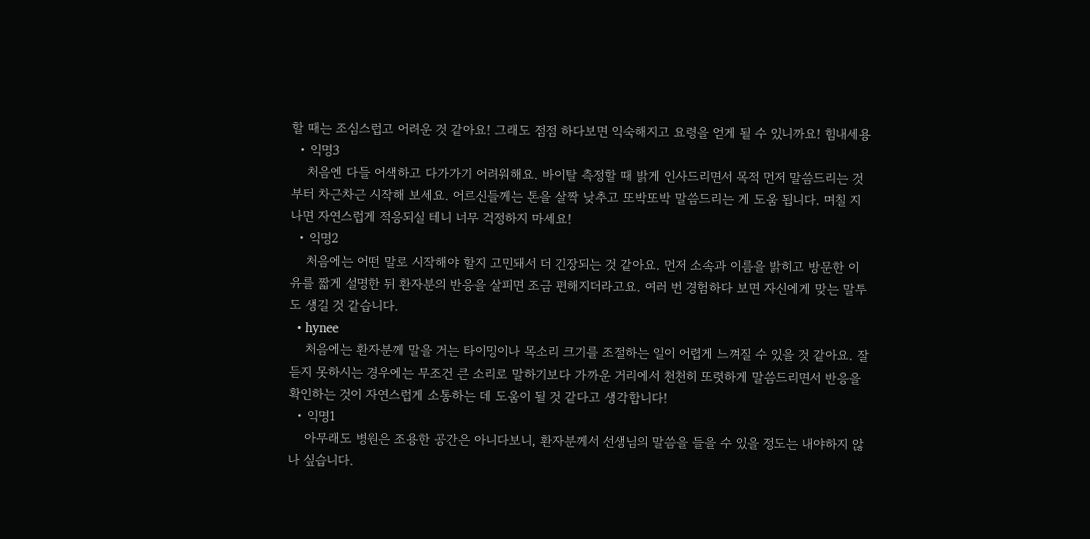할 때는 조심스럽고 어려운 것 같아요! 그래도 점점 하다보면 익숙해지고 요령을 얻게 될 수 있니까요! 힘내세용
  • 익명3
    처음엔 다들 어색하고 다가가기 어려워해요. 바이탈 측정할 때 밝게 인사드리면서 목적 먼저 말씀드리는 것부터 차근차근 시작해 보세요. 어르신들께는 톤을 살짝 낮추고 또박또박 말씀드리는 게 도움 됩니다. 며칠 지나면 자연스럽게 적응되실 테니 너무 걱정하지 마세요!
  • 익명2
    처음에는 어떤 말로 시작해야 할지 고민돼서 더 긴장되는 것 같아요. 먼저 소속과 이름을 밝히고 방문한 이유를 짧게 설명한 뒤 환자분의 반응을 살피면 조금 편해지더라고요. 여러 번 경험하다 보면 자신에게 맞는 말투도 생길 것 같습니다.
  • hynee
    처음에는 환자분께 말을 거는 타이밍이나 목소리 크기를 조절하는 일이 어렵게 느껴질 수 있을 것 같아요. 잘 듣지 못하시는 경우에는 무조건 큰 소리로 말하기보다 가까운 거리에서 천천히 또렷하게 말씀드리면서 반응을 확인하는 것이 자연스럽게 소통하는 데 도움이 될 것 같다고 생각합니다!
  • 익명1
    아무래도 병원은 조용한 공간은 아니다보니, 환자분께서 선생님의 말씀을 들을 수 있을 정도는 내야하지 않나 싶습니다.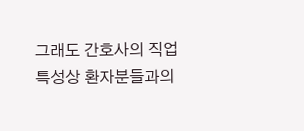그래도 간호사의 직업 특성상 환자분들과의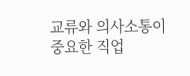교류와 의사소통이 중요한 직업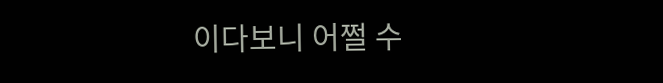이다보니 어쩔 수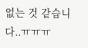없는 것 같습니다..ㅠㅠㅠ